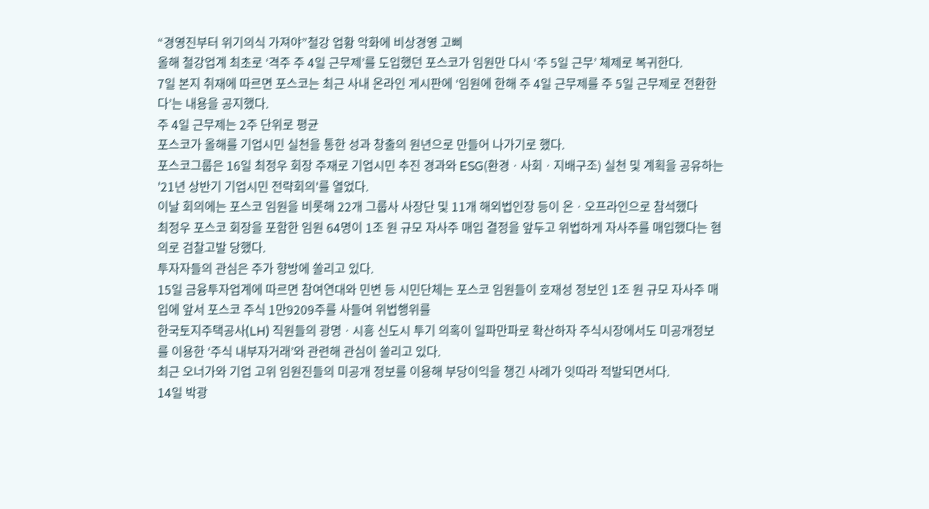“경영진부터 위기의식 가져야”철강 업황 악화에 비상경영 고삐
올해 철강업계 최초로 ‘격주 주 4일 근무제’를 도입했던 포스코가 임원만 다시 ‘주 5일 근무’ 체제로 복귀한다.
7일 본지 취재에 따르면 포스코는 최근 사내 온라인 게시판에 ‘임원에 한해 주 4일 근무제를 주 5일 근무제로 전환한다’는 내용을 공지했다.
주 4일 근무제는 2주 단위로 평균
포스코가 올해를 기업시민 실천을 통한 성과 창출의 원년으로 만들어 나가기로 했다.
포스코그룹은 16일 최정우 회장 주재로 기업시민 추진 경과와 ESG(환경ㆍ사회ㆍ지배구조) 실천 및 계획을 공유하는 '21년 상반기 기업시민 전략회의'를 열었다.
이날 회의에는 포스코 임원을 비롯해 22개 그룹사 사장단 및 11개 해외법인장 등이 온ㆍ오프라인으로 참석했다
최정우 포스코 회장을 포함한 임원 64명이 1조 원 규모 자사주 매입 결정을 앞두고 위법하게 자사주를 매입했다는 혐의로 검찰고발 당했다.
투자자들의 관심은 주가 향방에 쏠리고 있다.
15일 금융투자업계에 따르면 참여연대와 민변 등 시민단체는 포스코 임원들이 호재성 정보인 1조 원 규모 자사주 매입에 앞서 포스코 주식 1만9209주를 사들여 위법행위를
한국토지주택공사(LH) 직원들의 광명ㆍ시흥 신도시 투기 의혹이 일파만파로 확산하자 주식시장에서도 미공개정보를 이용한 ‘주식 내부자거래’와 관련해 관심이 쏠리고 있다.
최근 오너가와 기업 고위 임원진들의 미공개 정보를 이용해 부당이익을 챙긴 사례가 잇따라 적발되면서다.
14일 박광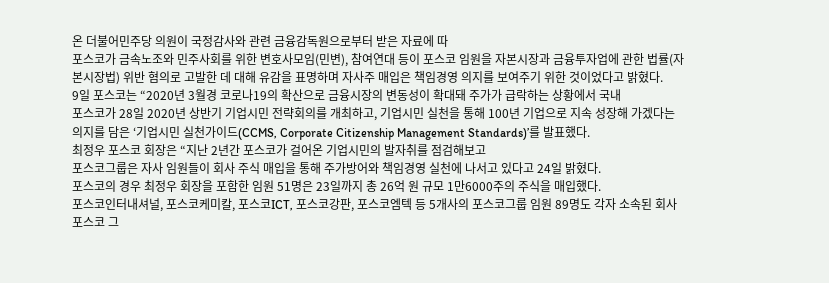온 더불어민주당 의원이 국정감사와 관련 금융감독원으로부터 받은 자료에 따
포스코가 금속노조와 민주사회를 위한 변호사모임(민변), 참여연대 등이 포스코 임원을 자본시장과 금융투자업에 관한 법률(자본시장법) 위반 혐의로 고발한 데 대해 유감을 표명하며 자사주 매입은 책임경영 의지를 보여주기 위한 것이었다고 밝혔다.
9일 포스코는 “2020년 3월경 코로나19의 확산으로 금융시장의 변동성이 확대돼 주가가 급락하는 상황에서 국내
포스코가 28일 2020년 상반기 기업시민 전략회의를 개최하고, 기업시민 실천을 통해 100년 기업으로 지속 성장해 가겠다는 의지를 담은 ‘기업시민 실천가이드(CCMS, Corporate Citizenship Management Standards)’를 발표했다.
최정우 포스코 회장은 “지난 2년간 포스코가 걸어온 기업시민의 발자취를 점검해보고
포스코그룹은 자사 임원들이 회사 주식 매입을 통해 주가방어와 책임경영 실천에 나서고 있다고 24일 밝혔다.
포스코의 경우 최정우 회장을 포함한 임원 51명은 23일까지 총 26억 원 규모 1만6000주의 주식을 매입했다.
포스코인터내셔널, 포스코케미칼, 포스코ICT, 포스코강판, 포스코엠텍 등 5개사의 포스코그룹 임원 89명도 각자 소속된 회사
포스코 그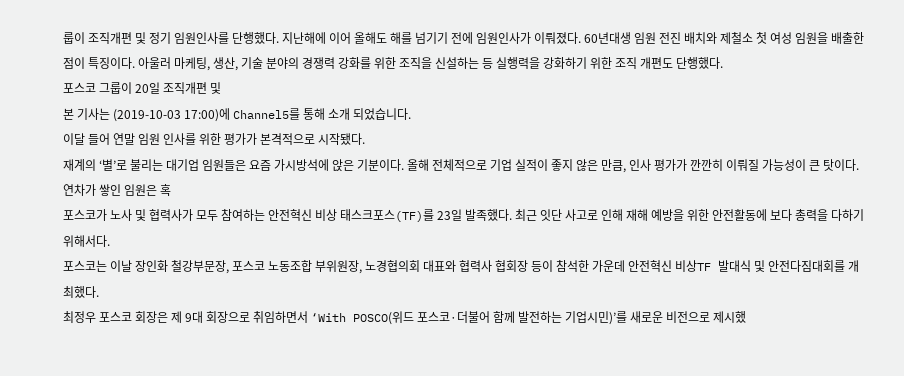룹이 조직개편 및 정기 임원인사를 단행했다. 지난해에 이어 올해도 해를 넘기기 전에 임원인사가 이뤄졌다. 60년대생 임원 전진 배치와 제철소 첫 여성 임원을 배출한 점이 특징이다. 아울러 마케팅, 생산, 기술 분야의 경쟁력 강화를 위한 조직을 신설하는 등 실행력을 강화하기 위한 조직 개편도 단행했다.
포스코 그룹이 20일 조직개편 및
본 기사는 (2019-10-03 17:00)에 Channel5를 통해 소개 되었습니다.
이달 들어 연말 임원 인사를 위한 평가가 본격적으로 시작됐다.
재계의 ‘별’로 불리는 대기업 임원들은 요즘 가시방석에 앉은 기분이다. 올해 전체적으로 기업 실적이 좋지 않은 만큼, 인사 평가가 깐깐히 이뤄질 가능성이 큰 탓이다.
연차가 쌓인 임원은 혹
포스코가 노사 및 협력사가 모두 참여하는 안전혁신 비상 태스크포스(TF)를 23일 발족했다. 최근 잇단 사고로 인해 재해 예방을 위한 안전활동에 보다 총력을 다하기 위해서다.
포스코는 이날 장인화 철강부문장, 포스코 노동조합 부위원장, 노경협의회 대표와 협력사 협회장 등이 참석한 가운데 안전혁신 비상TF 발대식 및 안전다짐대회를 개최했다.
최정우 포스코 회장은 제 9대 회장으로 취임하면서 ‘With POSCO(위드 포스코·더불어 함께 발전하는 기업시민)’를 새로운 비전으로 제시했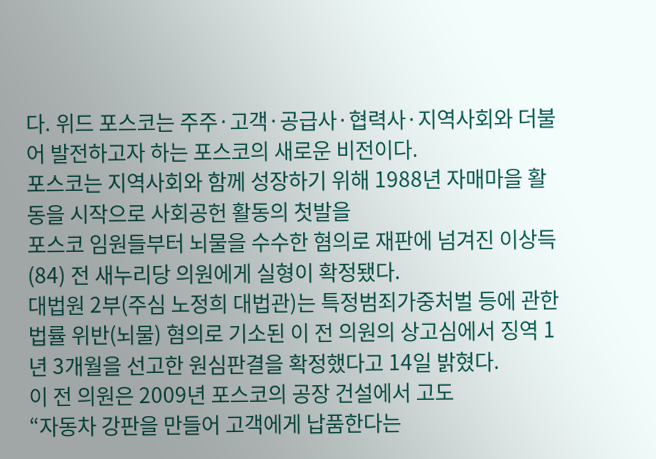다. 위드 포스코는 주주·고객·공급사·협력사·지역사회와 더불어 발전하고자 하는 포스코의 새로운 비전이다.
포스코는 지역사회와 함께 성장하기 위해 1988년 자매마을 활동을 시작으로 사회공헌 활동의 첫발을
포스코 임원들부터 뇌물을 수수한 혐의로 재판에 넘겨진 이상득(84) 전 새누리당 의원에게 실형이 확정됐다.
대법원 2부(주심 노정희 대법관)는 특정범죄가중처벌 등에 관한 법률 위반(뇌물) 혐의로 기소된 이 전 의원의 상고심에서 징역 1년 3개월을 선고한 원심판결을 확정했다고 14일 밝혔다.
이 전 의원은 2009년 포스코의 공장 건설에서 고도
“자동차 강판을 만들어 고객에게 납품한다는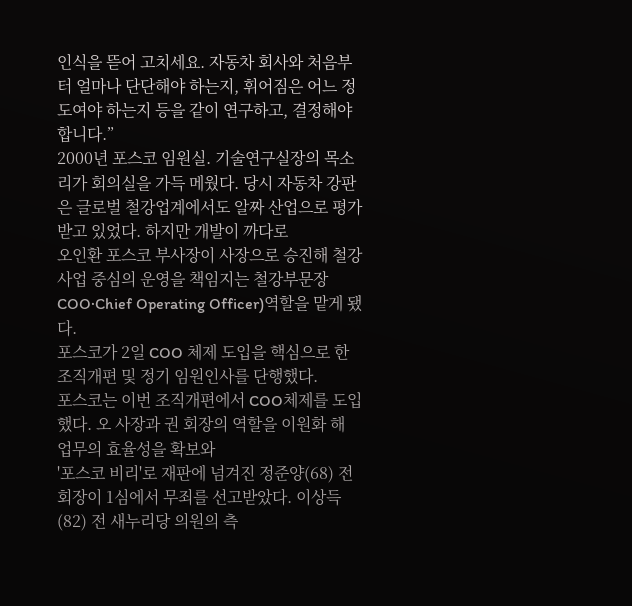인식을 뜯어 고치세요. 자동차 회사와 처음부터 얼마나 단단해야 하는지, 휘어짐은 어느 정도여야 하는지 등을 같이 연구하고, 결정해야 합니다.”
2000년 포스코 임원실. 기술연구실장의 목소리가 회의실을 가득 메웠다. 당시 자동차 강판은 글로벌 철강업계에서도 알짜 산업으로 평가받고 있었다. 하지만 개발이 까다로
오인환 포스코 부사장이 사장으로 승진해 철강사업 중심의 운영을 책임지는 철강부문장COO·Chief Operating Officer)역할을 맡게 됐다.
포스코가 2일 COO 체제 도입을 핵심으로 한 조직개편 및 정기 임원인사를 단행했다.
포스코는 이번 조직개편에서 COO체제를 도입했다. 오 사장과 권 회장의 역할을 이원화 해 업무의 효율성을 확보와
'포스코 비리'로 재판에 넘겨진 정준양(68) 전 회장이 1심에서 무죄를 선고받았다. 이상득(82) 전 새누리당 의원의 측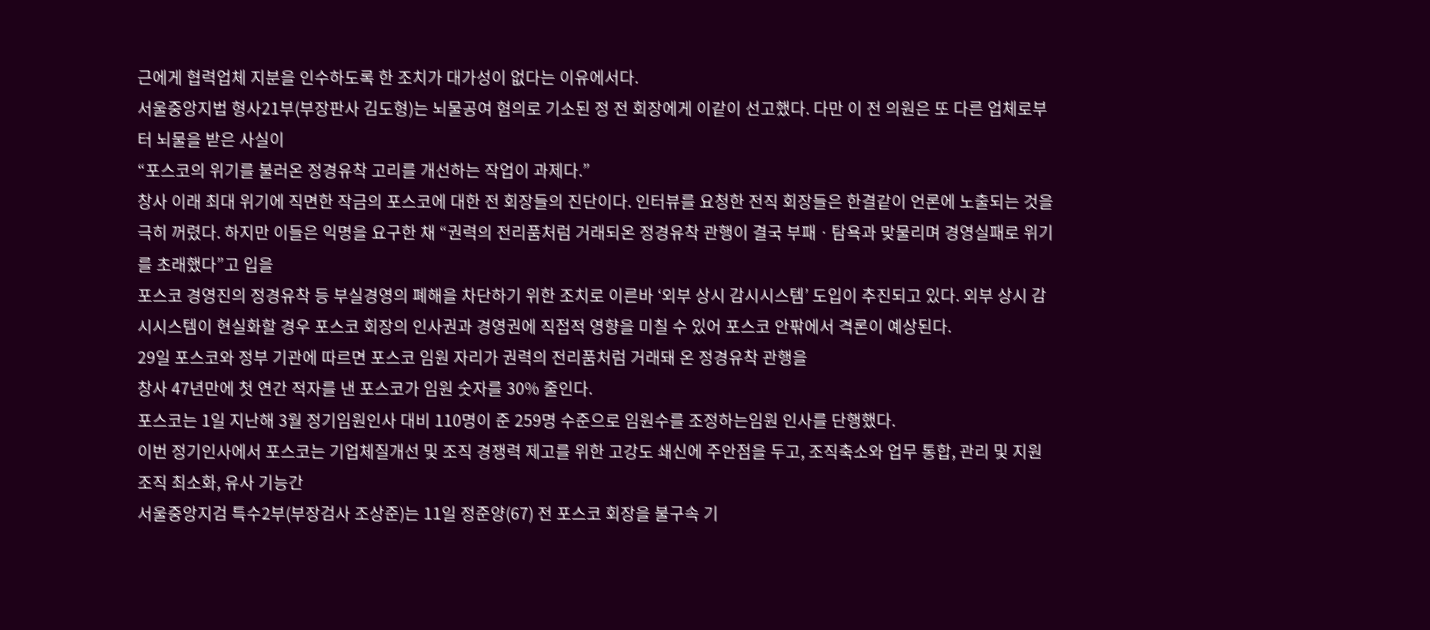근에게 협력업체 지분을 인수하도록 한 조치가 대가성이 없다는 이유에서다.
서울중앙지법 형사21부(부장판사 김도형)는 뇌물공여 혐의로 기소된 정 전 회장에게 이같이 선고했다. 다만 이 전 의원은 또 다른 업체로부터 뇌물을 받은 사실이
“포스코의 위기를 불러온 정경유착 고리를 개선하는 작업이 과제다.”
창사 이래 최대 위기에 직면한 작금의 포스코에 대한 전 회장들의 진단이다. 인터뷰를 요청한 전직 회장들은 한결같이 언론에 노출되는 것을 극히 꺼렸다. 하지만 이들은 익명을 요구한 채 “권력의 전리품처럼 거래되온 정경유착 관행이 결국 부패ㆍ탐욕과 맞물리며 경영실패로 위기를 초래했다”고 입을
포스코 경영진의 정경유착 등 부실경영의 폐해을 차단하기 위한 조치로 이른바 ‘외부 상시 감시시스템’ 도입이 추진되고 있다. 외부 상시 감시시스템이 현실화할 경우 포스코 회장의 인사권과 경영권에 직접적 영향을 미칠 수 있어 포스코 안팎에서 격론이 예상된다.
29일 포스코와 정부 기관에 따르면 포스코 임원 자리가 권력의 전리품처럼 거래돼 온 정경유착 관행을
창사 47년만에 첫 연간 적자를 낸 포스코가 임원 숫자를 30% 줄인다.
포스코는 1일 지난해 3월 정기임원인사 대비 110명이 준 259명 수준으로 임원수를 조정하는임원 인사를 단행했다.
이번 정기인사에서 포스코는 기업체질개선 및 조직 경쟁력 제고를 위한 고강도 쇄신에 주안점을 두고, 조직축소와 업무 통합, 관리 및 지원 조직 최소화, 유사 기능간
서울중앙지검 특수2부(부장검사 조상준)는 11일 정준양(67) 전 포스코 회장을 불구속 기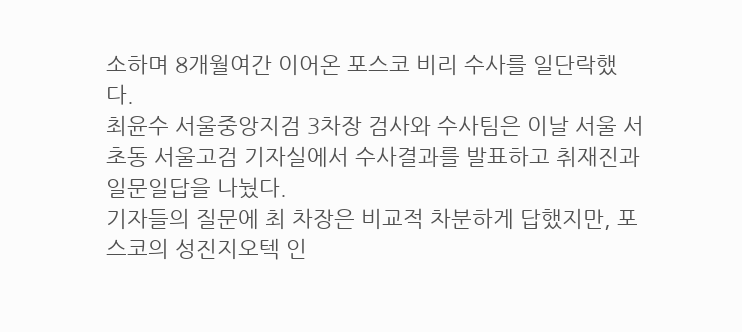소하며 8개월여간 이어온 포스코 비리 수사를 일단락했다.
최윤수 서울중앙지검 3차장 검사와 수사팀은 이날 서울 서초동 서울고검 기자실에서 수사결과를 발표하고 취재진과 일문일답을 나눴다.
기자들의 질문에 최 차장은 비교적 차분하게 답했지만, 포스코의 성진지오텍 인